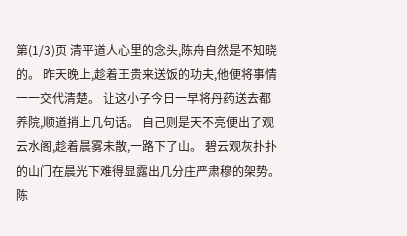第(1/3)页 清平道人心里的念头,陈舟自然是不知晓的。 昨天晚上,趁着王贵来送饭的功夫,他便将事情一一交代清楚。 让这小子今日一早将丹药送去都养院,顺道捎上几句话。 自己则是天不亮便出了观云水阁,趁着晨雾未散,一路下了山。 碧云观灰扑扑的山门在晨光下难得显露出几分庄严肃穆的架势。 陈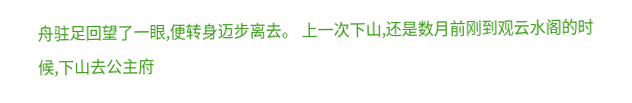舟驻足回望了一眼,便转身迈步离去。 上一次下山,还是数月前刚到观云水阁的时候,下山去公主府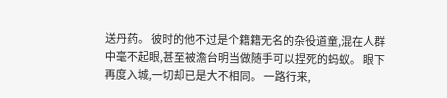送丹药。 彼时的他不过是个籍籍无名的杂役道童,混在人群中毫不起眼,甚至被澹台明当做随手可以捏死的蚂蚁。 眼下再度入城,一切却已是大不相同。 一路行来,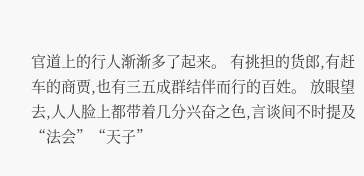官道上的行人渐渐多了起来。 有挑担的货郎,有赶车的商贾,也有三五成群结伴而行的百姓。 放眼望去,人人脸上都带着几分兴奋之色,言谈间不时提及“法会”“天子”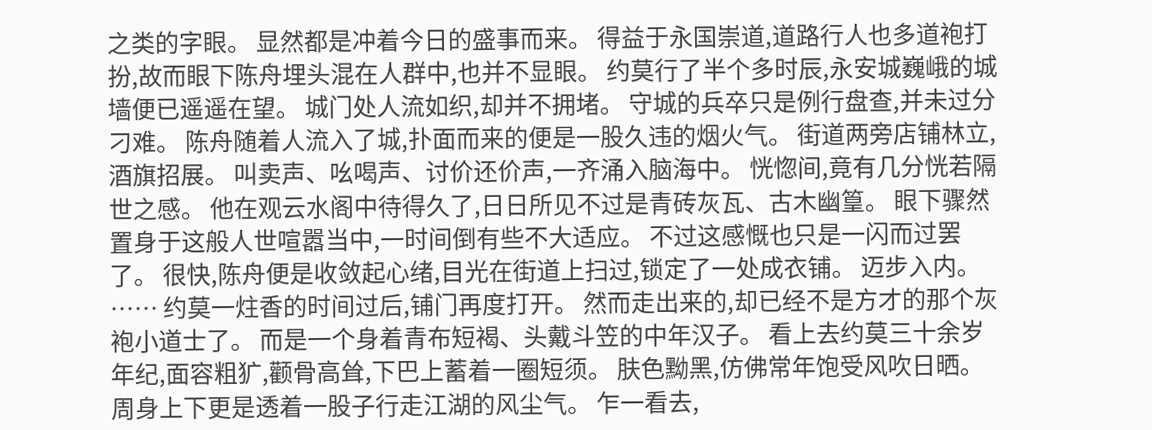之类的字眼。 显然都是冲着今日的盛事而来。 得益于永国崇道,道路行人也多道袍打扮,故而眼下陈舟埋头混在人群中,也并不显眼。 约莫行了半个多时辰,永安城巍峨的城墙便已遥遥在望。 城门处人流如织,却并不拥堵。 守城的兵卒只是例行盘查,并未过分刁难。 陈舟随着人流入了城,扑面而来的便是一股久违的烟火气。 街道两旁店铺林立,酒旗招展。 叫卖声、吆喝声、讨价还价声,一齐涌入脑海中。 恍惚间,竟有几分恍若隔世之感。 他在观云水阁中待得久了,日日所见不过是青砖灰瓦、古木幽篁。 眼下骤然置身于这般人世喧嚣当中,一时间倒有些不大适应。 不过这感慨也只是一闪而过罢了。 很快,陈舟便是收敛起心绪,目光在街道上扫过,锁定了一处成衣铺。 迈步入内。 …… 约莫一炷香的时间过后,铺门再度打开。 然而走出来的,却已经不是方才的那个灰袍小道士了。 而是一个身着青布短褐、头戴斗笠的中年汉子。 看上去约莫三十余岁年纪,面容粗犷,颧骨高耸,下巴上蓄着一圈短须。 肤色黝黑,仿佛常年饱受风吹日晒。 周身上下更是透着一股子行走江湖的风尘气。 乍一看去,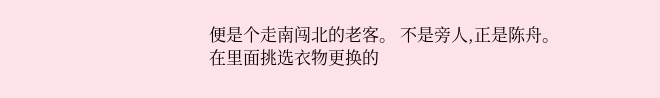便是个走南闯北的老客。 不是旁人,正是陈舟。 在里面挑选衣物更换的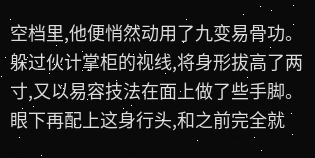空档里,他便悄然动用了九变易骨功。 躲过伙计掌柜的视线,将身形拔高了两寸,又以易容技法在面上做了些手脚。 眼下再配上这身行头,和之前完全就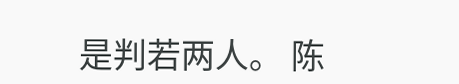是判若两人。 陈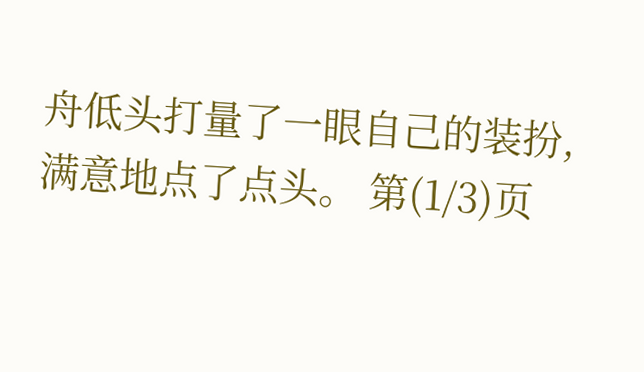舟低头打量了一眼自己的装扮,满意地点了点头。 第(1/3)页